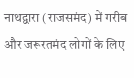नाथद्वारा (राजसमंद) में गरीब और जरूरतमंद लोगों के लिए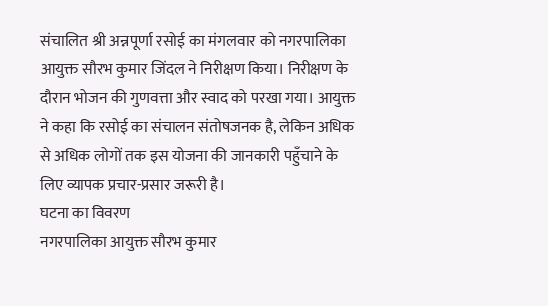संचालित श्री अन्नपूर्णा रसोई का मंगलवार को नगरपालिका आयुक्त सौरभ कुमार जिंदल ने निरीक्षण किया। निरीक्षण के दौरान भोजन की गुणवत्ता और स्वाद को परखा गया। आयुक्त ने कहा कि रसोई का संचालन संतोषजनक है, लेकिन अधिक से अधिक लोगों तक इस योजना की जानकारी पहुँचाने के लिए व्यापक प्रचार-प्रसार जरूरी है।
घटना का विवरण
नगरपालिका आयुक्त सौरभ कुमार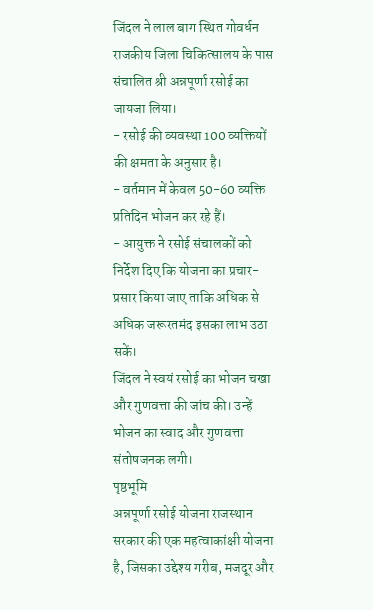जिंदल ने लाल बाग स्थित गोवर्धन राजकीय जिला चिकित्सालय के पास संचालित श्री अन्नपूर्णा रसोई का जायजा लिया।
- रसोई की व्यवस्था 100 व्यक्तियों की क्षमता के अनुसार है।
- वर्तमान में केवल 50-60 व्यक्ति प्रतिदिन भोजन कर रहे हैं।
- आयुक्त ने रसोई संचालकों को निर्देश दिए कि योजना का प्रचार-प्रसार किया जाए ताकि अधिक से अधिक जरूरतमंद इसका लाभ उठा सकें।
जिंदल ने स्वयं रसोई का भोजन चखा और गुणवत्ता की जांच की। उन्हें भोजन का स्वाद और गुणवत्ता संतोषजनक लगी।
पृष्ठभूमि
अन्नपूर्णा रसोई योजना राजस्थान सरकार की एक महत्वाकांक्षी योजना है, जिसका उद्देश्य गरीब, मजदूर और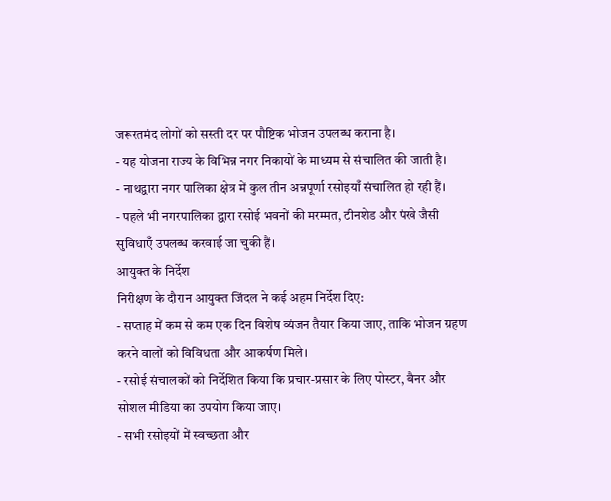जरूरतमंद लोगों को सस्ती दर पर पौष्टिक भोजन उपलब्ध कराना है।
- यह योजना राज्य के विभिन्न नगर निकायों के माध्यम से संचालित की जाती है।
- नाथद्वारा नगर पालिका क्षेत्र में कुल तीन अन्नपूर्णा रसोइयाँ संचालित हो रही हैं।
- पहले भी नगरपालिका द्वारा रसोई भवनों की मरम्मत, टीनशेड और पंखे जैसी सुविधाएँ उपलब्ध करवाई जा चुकी हैं।
आयुक्त के निर्देश
निरीक्षण के दौरान आयुक्त जिंदल ने कई अहम निर्देश दिए:
- सप्ताह में कम से कम एक दिन विशेष व्यंजन तैयार किया जाए, ताकि भोजन ग्रहण करने वालों को विविधता और आकर्षण मिले।
- रसोई संचालकों को निर्देशित किया कि प्रचार-प्रसार के लिए पोस्टर, बैनर और सोशल मीडिया का उपयोग किया जाए।
- सभी रसोइयों में स्वच्छता और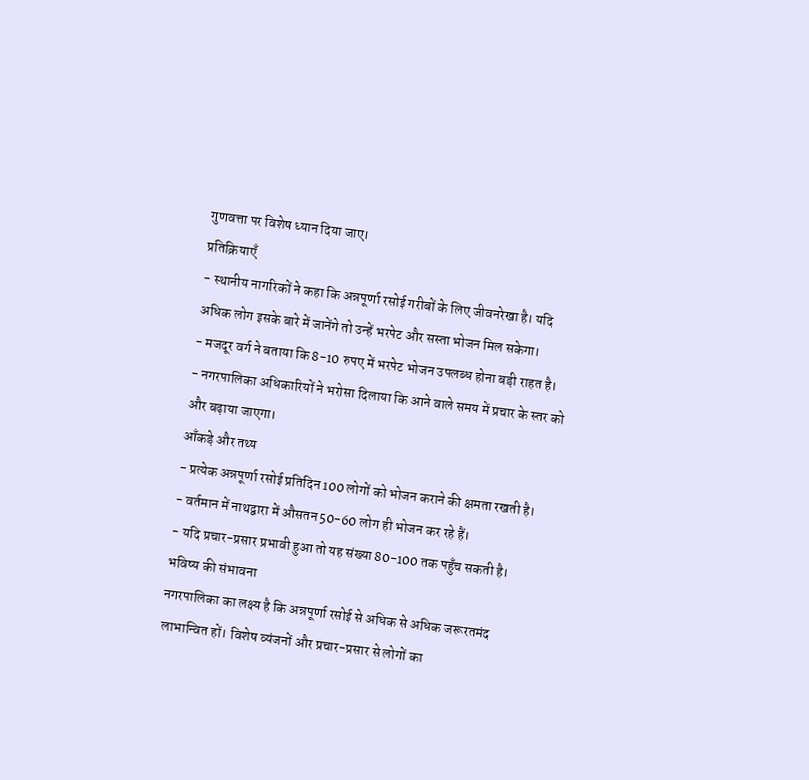गुणवत्ता पर विशेष ध्यान दिया जाए।
प्रतिक्रियाएँ
- स्थानीय नागरिकों ने कहा कि अन्नपूर्णा रसोई गरीबों के लिए जीवनरेखा है। यदि अधिक लोग इसके बारे में जानेंगे तो उन्हें भरपेट और सस्ता भोजन मिल सकेगा।
- मजदूर वर्ग ने बताया कि 8-10 रुपए में भरपेट भोजन उपलब्ध होना बड़ी राहत है।
- नगरपालिका अधिकारियों ने भरोसा दिलाया कि आने वाले समय में प्रचार के स्तर को और बढ़ाया जाएगा।
आँकड़े और तथ्य
- प्रत्येक अन्नपूर्णा रसोई प्रतिदिन 100 लोगों को भोजन कराने की क्षमता रखती है।
- वर्तमान में नाथद्वारा में औसतन 50-60 लोग ही भोजन कर रहे हैं।
- यदि प्रचार-प्रसार प्रभावी हुआ तो यह संख्या 80-100 तक पहुँच सकती है।
भविष्य की संभावना
नगरपालिका का लक्ष्य है कि अन्नपूर्णा रसोई से अधिक से अधिक जरूरतमंद लाभान्वित हों। विशेष व्यंजनों और प्रचार-प्रसार से लोगों का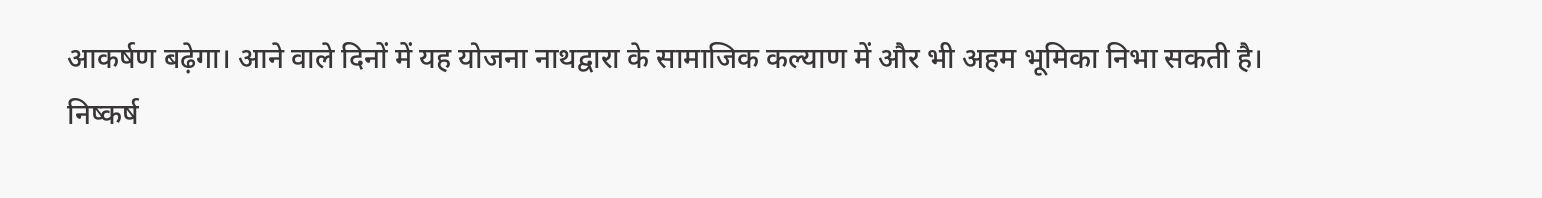आकर्षण बढ़ेगा। आने वाले दिनों में यह योजना नाथद्वारा के सामाजिक कल्याण में और भी अहम भूमिका निभा सकती है।
निष्कर्ष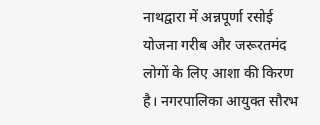नाथद्वारा में अन्नपूर्णा रसोई योजना गरीब और जरूरतमंद लोगों के लिए आशा की किरण है। नगरपालिका आयुक्त सौरभ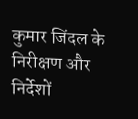कुमार जिंदल के निरीक्षण और निर्देशों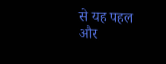से यह पहल और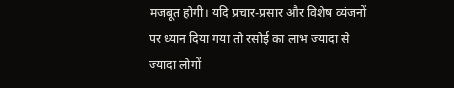मजबूत होगी। यदि प्रचार-प्रसार और विशेष व्यंजनों पर ध्यान दिया गया तो रसोई का लाभ ज्यादा से ज्यादा लोगों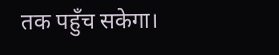तक पहुँच सकेगा।